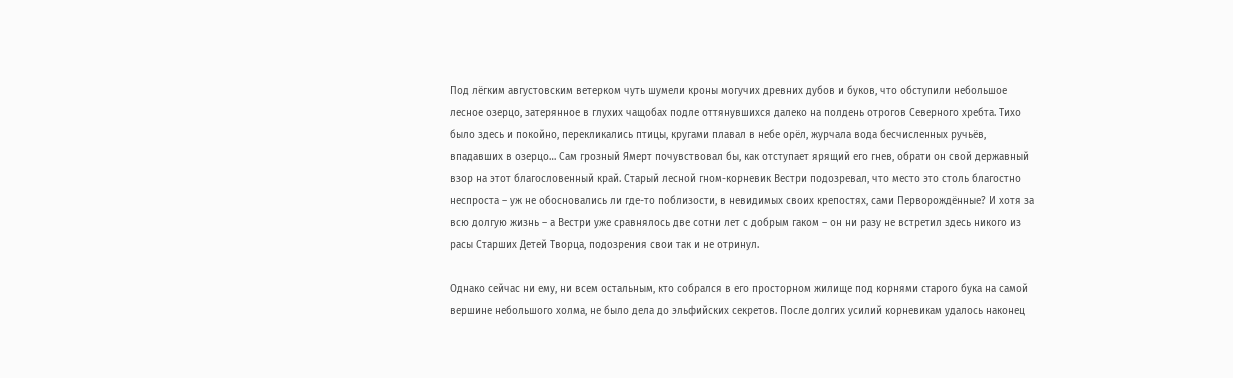Под лёгким августовским ветерком чуть шумели кроны могучих древних дубов и буков, что обступили небольшое лесное озерцо, затерянное в глухих чащобах подле оттянувшихся далеко на полдень отрогов Северного хребта. Тихо было здесь и покойно, перекликались птицы, кругами плавал в небе орёл, журчала вода бесчисленных ручьёв, впадавших в озерцо… Сам грозный Ямерт почувствовал бы, как отступает ярящий его гнев, обрати он свой державный взор на этот благословенный край. Старый лесной гном-корневик Вестри подозревал, что место это столь благостно неспроста – уж не обосновались ли где-то поблизости, в невидимых своих крепостях, сами Перворождённые? И хотя за всю долгую жизнь – а Вестри уже сравнялось две сотни лет с добрым гаком – он ни разу не встретил здесь никого из расы Старших Детей Творца, подозрения свои так и не отринул.

Однако сейчас ни ему, ни всем остальным, кто собрался в его просторном жилище под корнями старого бука на самой вершине небольшого холма, не было дела до эльфийских секретов. После долгих усилий корневикам удалось наконец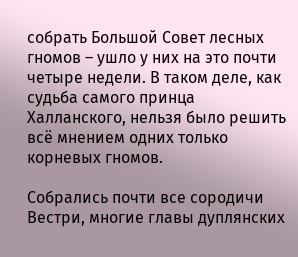собрать Большой Совет лесных гномов – ушло у них на это почти четыре недели. В таком деле, как судьба самого принца Халланского, нельзя было решить всё мнением одних только корневых гномов.

Собрались почти все сородичи Вестри, многие главы дуплянских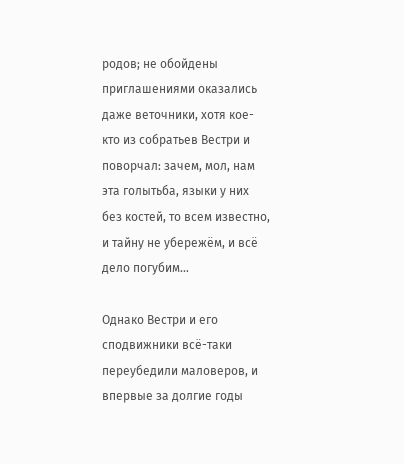родов; не обойдены приглашениями оказались даже веточники, хотя кое-кто из собратьев Вестри и поворчал: зачем, мол, нам эта голытьба, языки у них без костей, то всем известно, и тайну не убережём, и всё дело погубим…

Однако Вестри и его сподвижники всё-таки переубедили маловеров, и впервые за долгие годы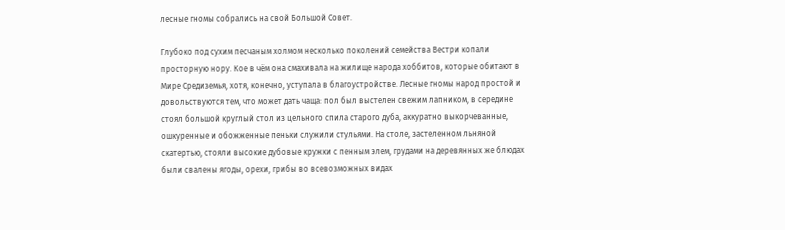лесные гномы собрались на свой Большой Совет.

Глубоко под сухим песчаным холмом несколько поколений семейства Вестри копали просторную нору. Кое в чём она смахивала на жилище народа хоббитов, которые обитают в Мире Средиземья, хотя, конечно, уступала в благоустройстве. Лесные гномы народ простой и довольствуются тем, что может дать чаща: пол был выстелен свежим лапником, в середине стоял большой круглый стол из цельного спила старого дуба, аккуратно выкорчеванные, ошкуренные и обожженные пеньки служили стульями. На столе, застеленном льняной скатертью, стояли высокие дубовые кружки с пенным элем, грудами на деревянных же блюдах были свалены ягоды, орехи, грибы во всевозможных видах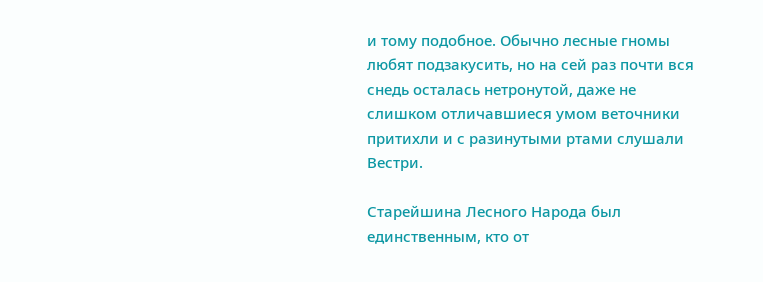и тому подобное. Обычно лесные гномы любят подзакусить, но на сей раз почти вся снедь осталась нетронутой, даже не слишком отличавшиеся умом веточники притихли и с разинутыми ртами слушали Вестри.

Старейшина Лесного Народа был единственным, кто от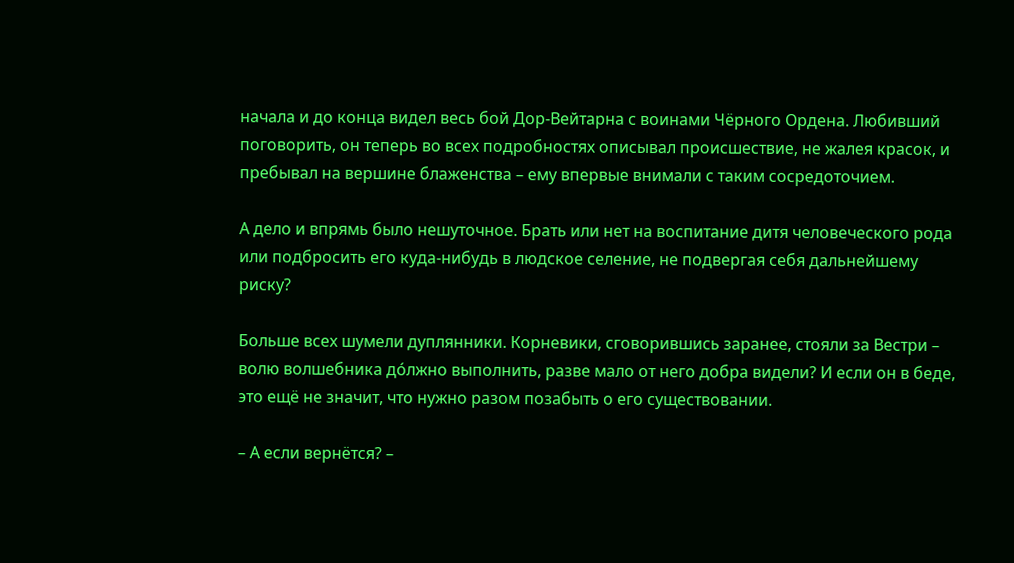начала и до конца видел весь бой Дор-Вейтарна с воинами Чёрного Ордена. Любивший поговорить, он теперь во всех подробностях описывал происшествие, не жалея красок, и пребывал на вершине блаженства – ему впервые внимали с таким сосредоточием.

А дело и впрямь было нешуточное. Брать или нет на воспитание дитя человеческого рода или подбросить его куда-нибудь в людское селение, не подвергая себя дальнейшему риску?

Больше всех шумели дуплянники. Корневики, сговорившись заранее, стояли за Вестри – волю волшебника дóлжно выполнить, разве мало от него добра видели? И если он в беде, это ещё не значит, что нужно разом позабыть о его существовании.

– А если вернётся? –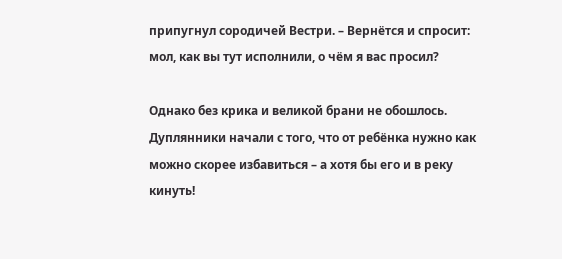припугнул сородичей Вестри. – Вернётся и спросит: мол, как вы тут исполнили, о чём я вас просил?

Однако без крика и великой брани не обошлось. Дуплянники начали с того, что от ребёнка нужно как можно скорее избавиться – а хотя бы его и в реку кинуть!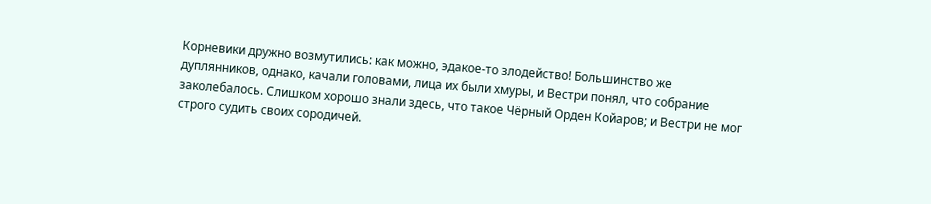Корневики дружно возмутились: как можно, эдакое-то злодейство! Большинство же дуплянников, однако, качали головами, лица их были хмуры, и Вестри понял, что собрание заколебалось. Слишком хорошо знали здесь, что такое Чёрный Орден Койаров; и Вестри не мог строго судить своих сородичей.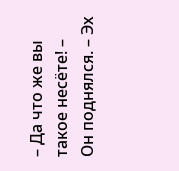– Да что же вы такое несёте! – Он поднялся. – Эх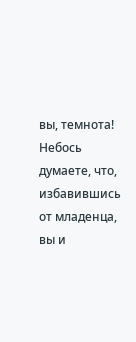вы, темнота! Небось думаете, что, избавившись от младенца, вы и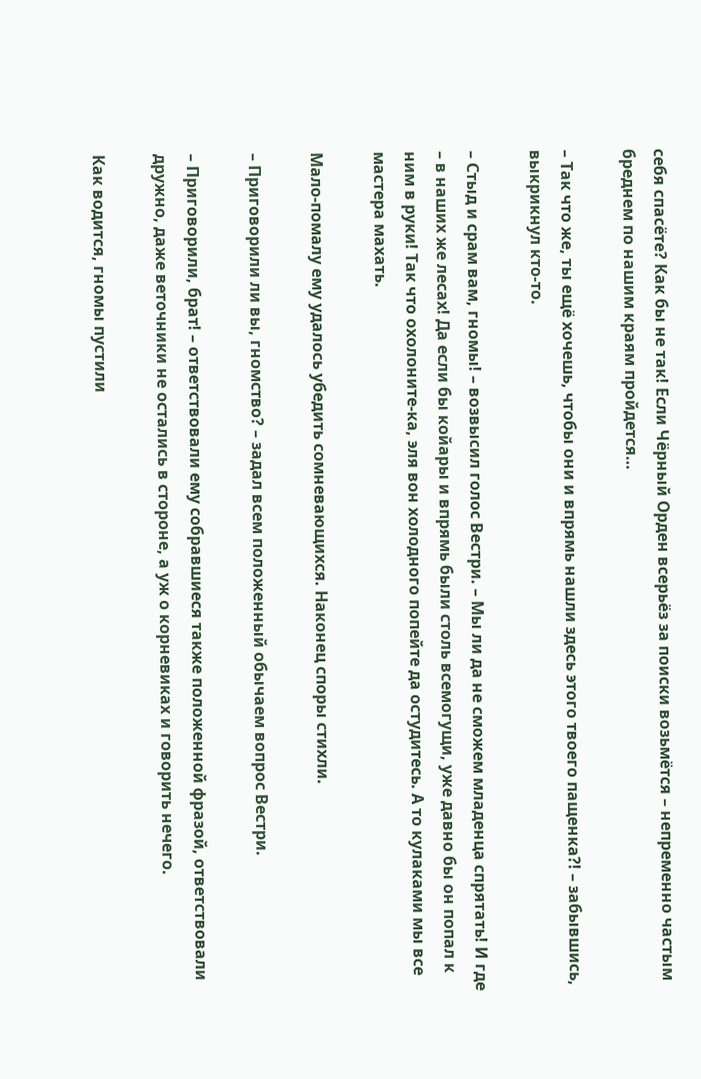себя спасёте? Как бы не так! Если Чёрный Орден всерьёз за поиски возьмётся – непременно частым бреднем по нашим краям пройдется…

– Так что же, ты ещё хочешь, чтобы они и впрямь нашли здесь этого твоего пащенка?! – забывшись, выкрикнул кто-то.

– Стыд и срам вам, гномы! – возвысил голос Вестри. – Мы ли да не сможем младенца спрятать! И где – в наших же лесах! Да если бы койары и впрямь были столь всемогущи, уже давно бы он попал к ним в руки! Так что охолоните-ка, эля вон холодного попейте да остудитесь. А то кулаками мы все мастера махать.

Мало-помалу ему удалось убедить сомневающихся. Наконец споры стихли.

– Приговорили ли вы, гномство? – задал всем положенный обычаем вопрос Вестри.

– Приговорили, брат! – ответствовали ему собравшиеся также положенной фразой, ответствовали дружно, даже веточники не остались в стороне, а уж о корневиках и говорить нечего.

Как водится, гномы пустили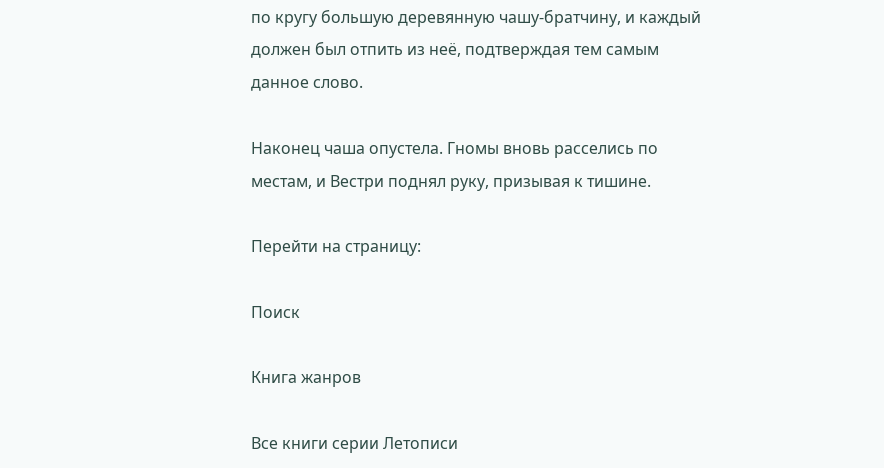по кругу большую деревянную чашу-братчину, и каждый должен был отпить из неё, подтверждая тем самым данное слово.

Наконец чаша опустела. Гномы вновь расселись по местам, и Вестри поднял руку, призывая к тишине.

Перейти на страницу:

Поиск

Книга жанров

Все книги серии Летописи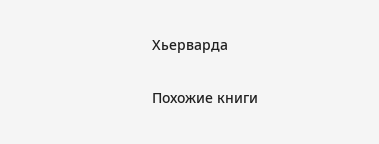Хьерварда

Похожие книги